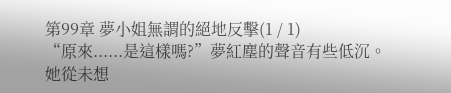第99章 夢小姐無謂的絕地反擊(1 / 1)
“原來......是這樣嗎?”夢紅塵的聲音有些低沉。
她從未想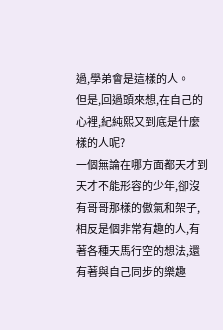過,學弟會是這樣的人。
但是,回過頭來想,在自己的心裡,紀純熙又到底是什麼樣的人呢?
一個無論在哪方面都天才到天才不能形容的少年,卻沒有哥哥那樣的傲氣和架子,相反是個非常有趣的人,有著各種天馬行空的想法,還有著與自己同步的樂趣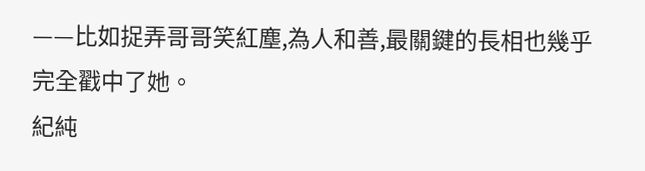——比如捉弄哥哥笑紅塵,為人和善,最關鍵的長相也幾乎完全戳中了她。
紀純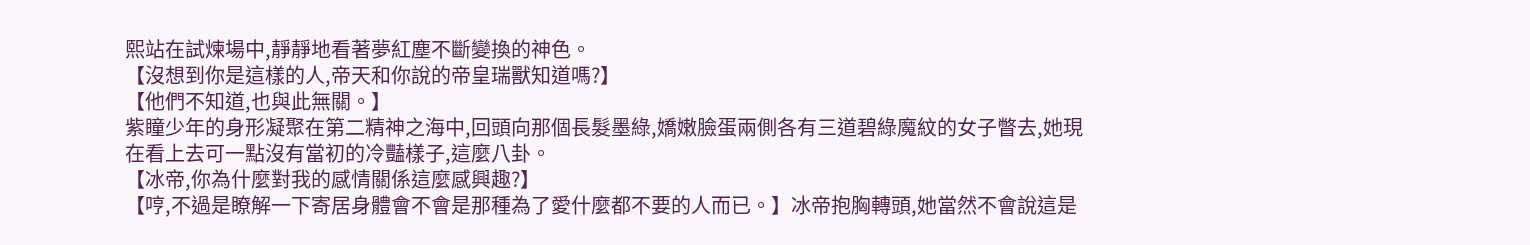熙站在試煉場中,靜靜地看著夢紅塵不斷變換的神色。
【沒想到你是這樣的人,帝天和你說的帝皇瑞獸知道嗎?】
【他們不知道,也與此無關。】
紫瞳少年的身形凝聚在第二精神之海中,回頭向那個長髮墨綠,嬌嫩臉蛋兩側各有三道碧綠魔紋的女子瞥去,她現在看上去可一點沒有當初的冷豔樣子,這麼八卦。
【冰帝,你為什麼對我的感情關係這麼感興趣?】
【哼,不過是瞭解一下寄居身體會不會是那種為了愛什麼都不要的人而已。】冰帝抱胸轉頭,她當然不會說這是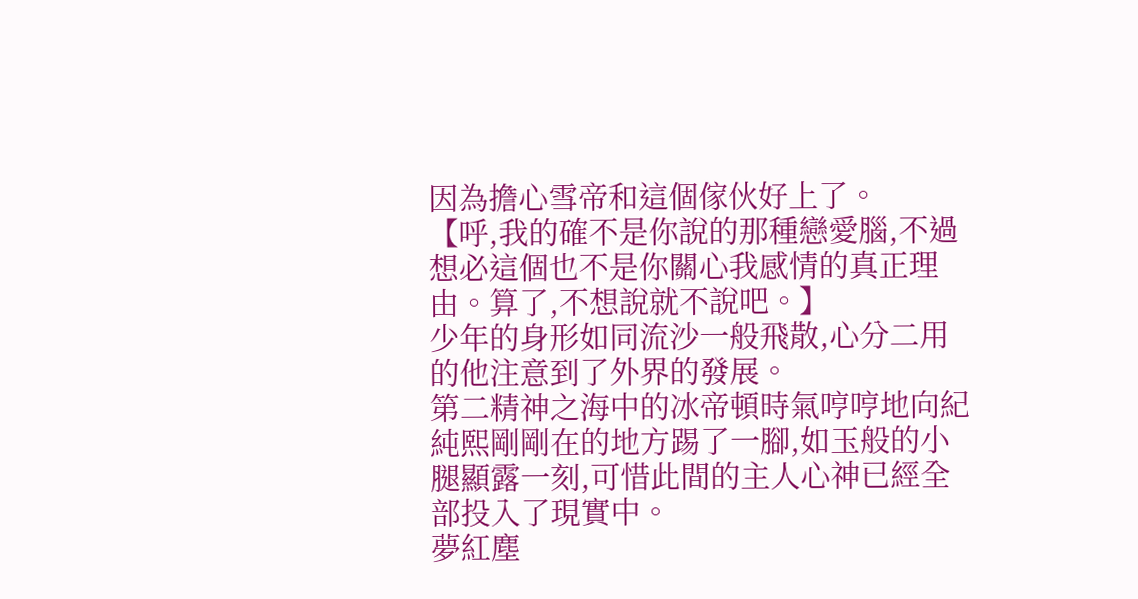因為擔心雪帝和這個傢伙好上了。
【呼,我的確不是你說的那種戀愛腦,不過想必這個也不是你關心我感情的真正理由。算了,不想說就不說吧。】
少年的身形如同流沙一般飛散,心分二用的他注意到了外界的發展。
第二精神之海中的冰帝頓時氣哼哼地向紀純熙剛剛在的地方踢了一腳,如玉般的小腿顯露一刻,可惜此間的主人心神已經全部投入了現實中。
夢紅塵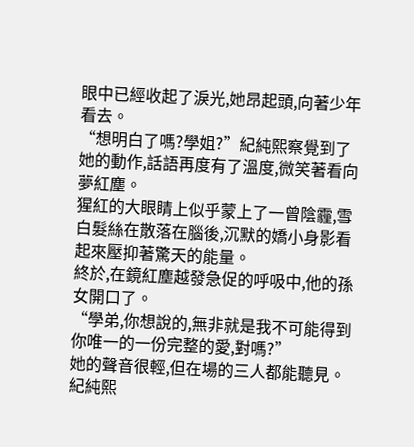眼中已經收起了淚光,她昂起頭,向著少年看去。
“想明白了嗎?學姐?”紀純熙察覺到了她的動作,話語再度有了溫度,微笑著看向夢紅塵。
猩紅的大眼睛上似乎蒙上了一曾陰霾,雪白髮絲在散落在腦後,沉默的嬌小身影看起來壓抑著驚天的能量。
終於,在鏡紅塵越發急促的呼吸中,他的孫女開口了。
“學弟,你想說的,無非就是我不可能得到你唯一的一份完整的愛,對嗎?”
她的聲音很輕,但在場的三人都能聽見。
紀純熙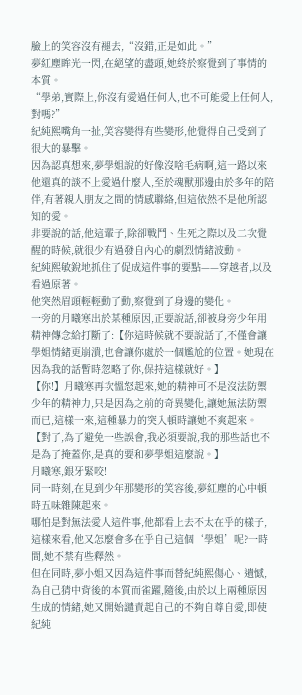臉上的笑容沒有褪去,“沒錯,正是如此。”
夢紅塵眸光一閃,在絕望的盡頭,她終於察覺到了事情的本質。
“學弟,實際上,你沒有愛過任何人,也不可能愛上任何人,對嗎?”
紀純熙嘴角一扯,笑容變得有些變形,他覺得自己受到了很大的暴擊。
因為認真想來,夢學姐說的好像沒啥毛病啊,這一路以來他還真的談不上愛過什麼人,至於魂獸那邊由於多年的陪伴,有著親人朋友之間的情感聯絡,但這依然不是他所認知的愛。
非要說的話,他這輩子,除卻戰鬥、生死之際以及二次覺醒的時候,就很少有過發自內心的劇烈情緒波動。
紀純熙敏銳地抓住了促成這件事的要點——穿越者,以及看過原著。
他突然眉頭輕輕動了動,察覺到了身邊的變化。
一旁的月曦寒出於某種原因,正要說話,卻被身旁少年用精神傳念給打斷了:【你這時候就不要說話了,不僅會讓學姐情緒更崩潰,也會讓你處於一個尷尬的位置。她現在因為我的話暫時忽略了你,保持這樣就好。】
【你!】月曦寒再次慍怒起來,她的精神可不是沒法防禦少年的精神力,只是因為之前的奇異變化,讓她無法防禦而已,這樣一來,這種暴力的突入頓時讓她不爽起來。
【對了,為了避免一些誤會,我必須要說,我的那些話也不是為了掩蓋你,是真的要和夢學姐這麼說。】
月曦寒,銀牙緊咬!
同一時刻,在見到少年那變形的笑容後,夢紅塵的心中頓時五味雜陳起來。
哪怕是對無法愛人這件事,他都看上去不太在乎的樣子,這樣來看,他又怎麼會多在乎自己這個‘學姐’呢?一時間,她不禁有些釋然。
但在同時,夢小姐又因為這件事而替紀純熙傷心、遺憾,為自己猜中背後的本質而雀躍,隨後,由於以上兩種原因生成的情緒,她又開始譴責起自己的不夠自尊自愛,即使紀純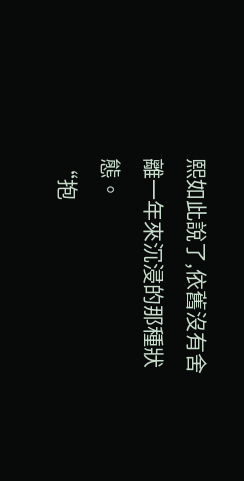熙如此說了,依舊沒有舍離一年來沉浸的那種狀態。
“抱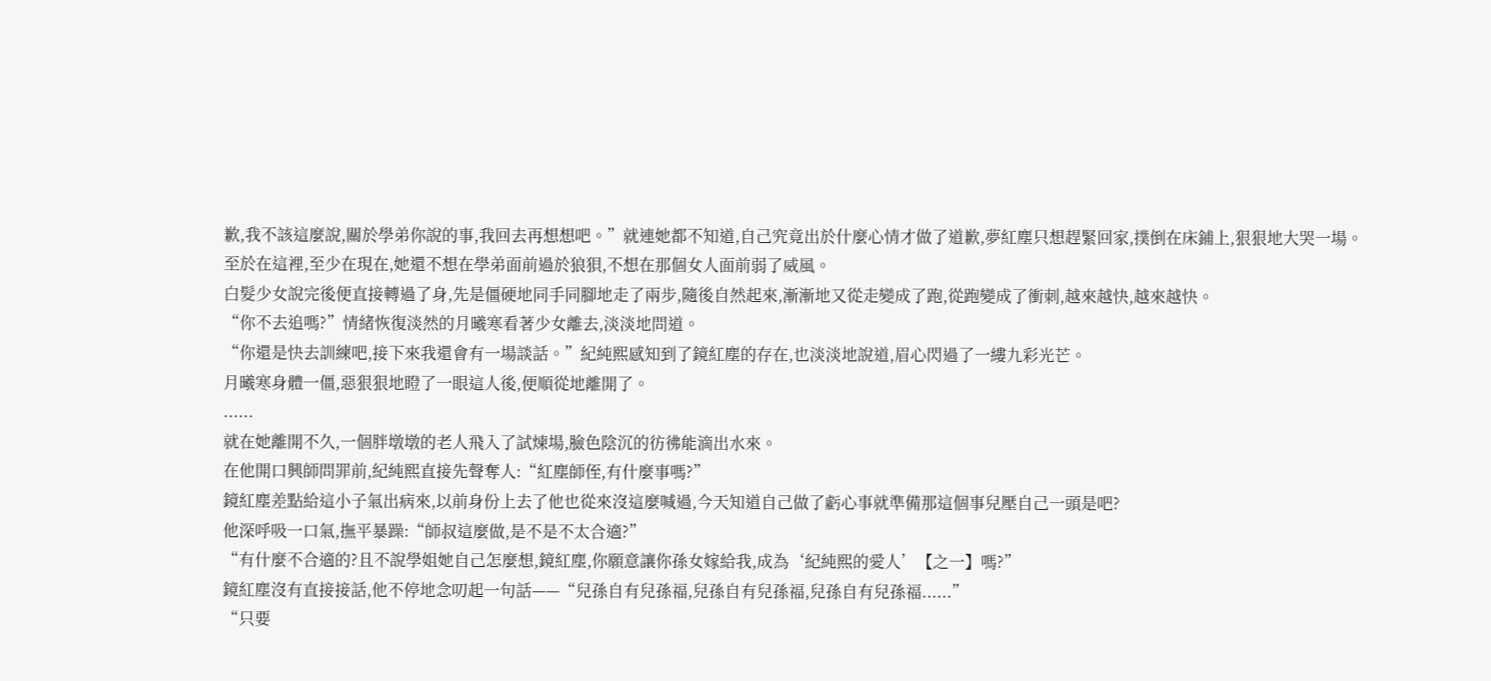歉,我不該這麼說,關於學弟你說的事,我回去再想想吧。”就連她都不知道,自己究竟出於什麼心情才做了道歉,夢紅塵只想趕緊回家,撲倒在床鋪上,狠狠地大哭一場。
至於在這裡,至少在現在,她還不想在學弟面前過於狼狽,不想在那個女人面前弱了威風。
白髮少女說完後便直接轉過了身,先是僵硬地同手同腳地走了兩步,隨後自然起來,漸漸地又從走變成了跑,從跑變成了衝刺,越來越快,越來越快。
“你不去追嗎?”情緒恢復淡然的月曦寒看著少女離去,淡淡地問道。
“你還是快去訓練吧,接下來我還會有一場談話。”紀純熙感知到了鏡紅塵的存在,也淡淡地說道,眉心閃過了一縷九彩光芒。
月曦寒身體一僵,惡狠狠地瞪了一眼這人後,便順從地離開了。
......
就在她離開不久,一個胖墩墩的老人飛入了試煉場,臉色陰沉的彷彿能滴出水來。
在他開口興師問罪前,紀純熙直接先聲奪人:“紅塵師侄,有什麼事嗎?”
鏡紅塵差點給這小子氣出病來,以前身份上去了他也從來沒這麼喊過,今天知道自己做了虧心事就準備那這個事兒壓自己一頭是吧?
他深呼吸一口氣,撫平暴躁:“師叔這麼做,是不是不太合適?”
“有什麼不合適的?且不說學姐她自己怎麼想,鏡紅塵,你願意讓你孫女嫁給我,成為‘紀純熙的愛人’【之一】嗎?”
鏡紅塵沒有直接接話,他不停地念叨起一句話——“兒孫自有兒孫福,兒孫自有兒孫福,兒孫自有兒孫福......”
“只要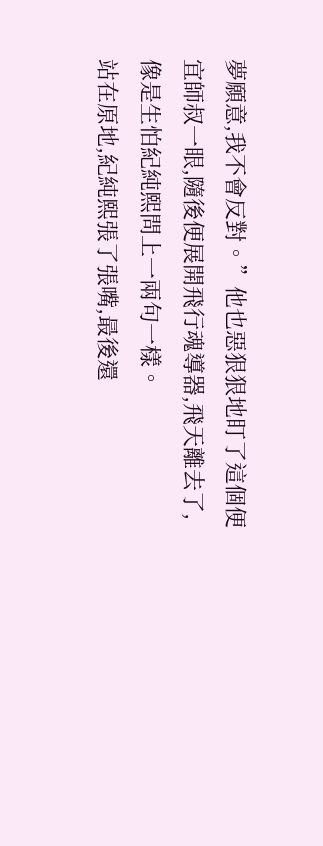夢願意,我不會反對。”他也惡狠狠地盯了這個便宜師叔一眼,隨後便展開飛行魂導器,飛天離去了,像是生怕紀純熙問上一兩句一樣。
站在原地,紀純熙張了張嘴,最後還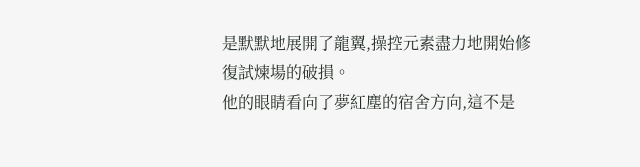是默默地展開了龍翼,操控元素盡力地開始修復試煉場的破損。
他的眼睛看向了夢紅塵的宿舍方向,這不是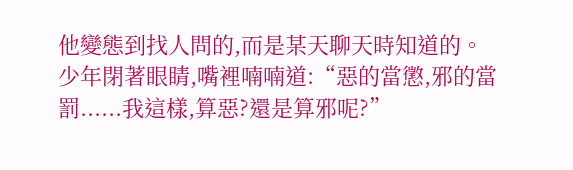他變態到找人問的,而是某天聊天時知道的。
少年閉著眼睛,嘴裡喃喃道:“惡的當懲,邪的當罰......我這樣,算惡?還是算邪呢?”